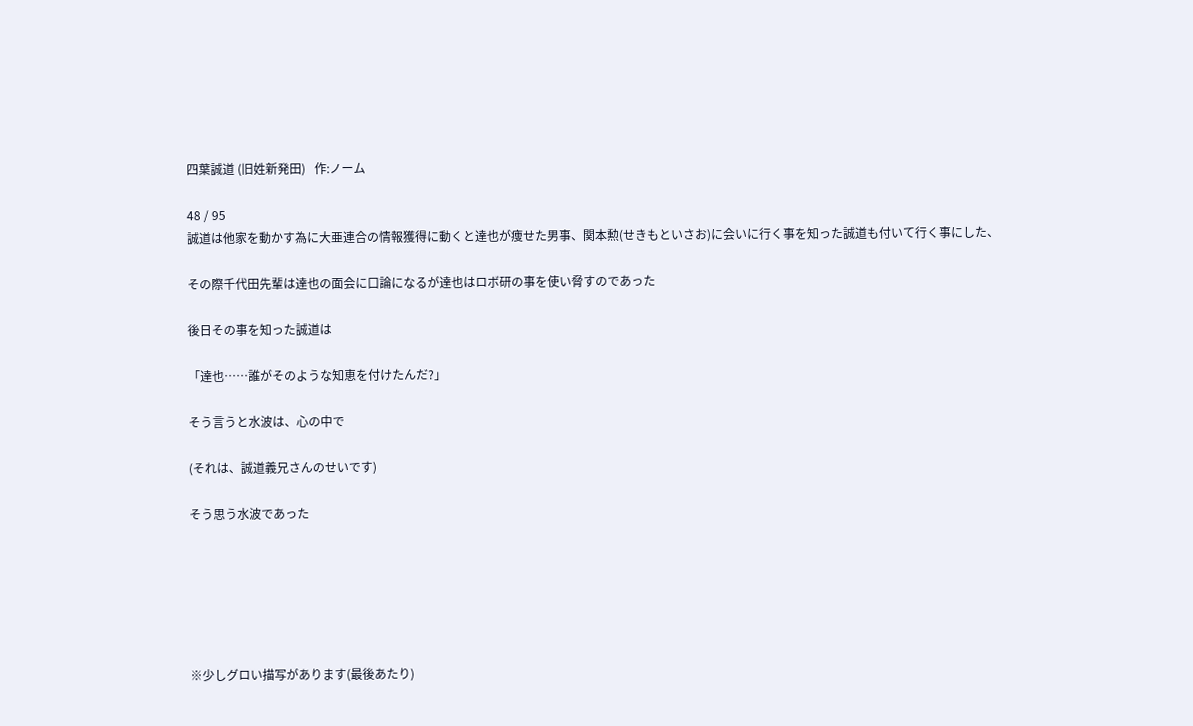四葉誠道 (旧姓新発田)   作:ノーム

48 / 95
誠道は他家を動かす為に大亜連合の情報獲得に動くと達也が痩せた男事、関本勲(せきもといさお)に会いに行く事を知った誠道も付いて行く事にした、

その際千代田先輩は達也の面会に口論になるが達也はロボ研の事を使い脅すのであった

後日その事を知った誠道は

「達也……誰がそのような知恵を付けたんだ?」

そう言うと水波は、心の中で

(それは、誠道義兄さんのせいです)

そう思う水波であった






※少しグロい描写があります(最後あたり)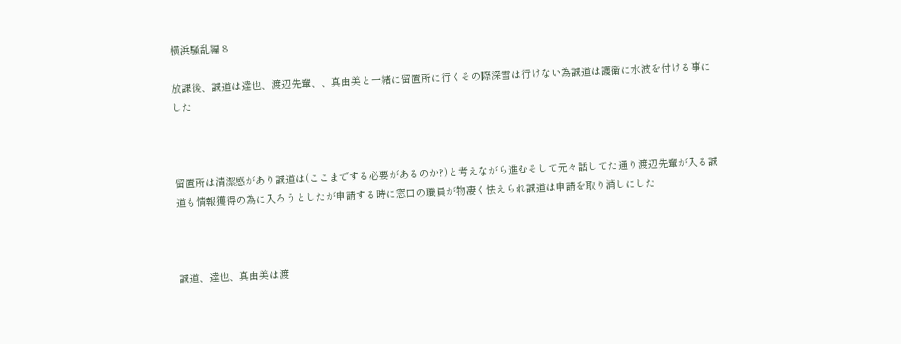横浜騒乱編 8

放課後、誠道は達也、渡辺先輩、、真由美と一緒に留置所に行くその際深雪は行けない為誠道は護衛に水波を付ける事にした



留置所は清潔感があり誠道は(ここまでする必要があるのか?)と考えながら進むそして元々話してた通り渡辺先輩が入る誠道も情報獲得の為に入ろうとしたが申請する時に窓口の職員が物凄く怯えられ誠道は申請を取り消しにした



誠道、達也、真由美は渡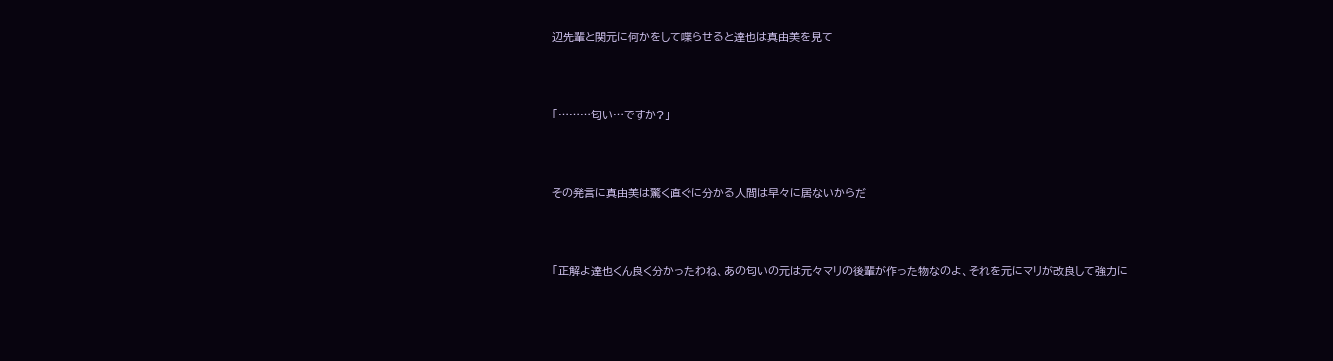辺先輩と関元に何かをして喋らせると達也は真由美を見て



「………匂い…ですか?」



その発言に真由美は驚く直ぐに分かる人間は早々に居ないからだ



「正解よ達也くん良く分かったわね、あの匂いの元は元々マリの後輩が作った物なのよ、それを元にマリが改良して強力に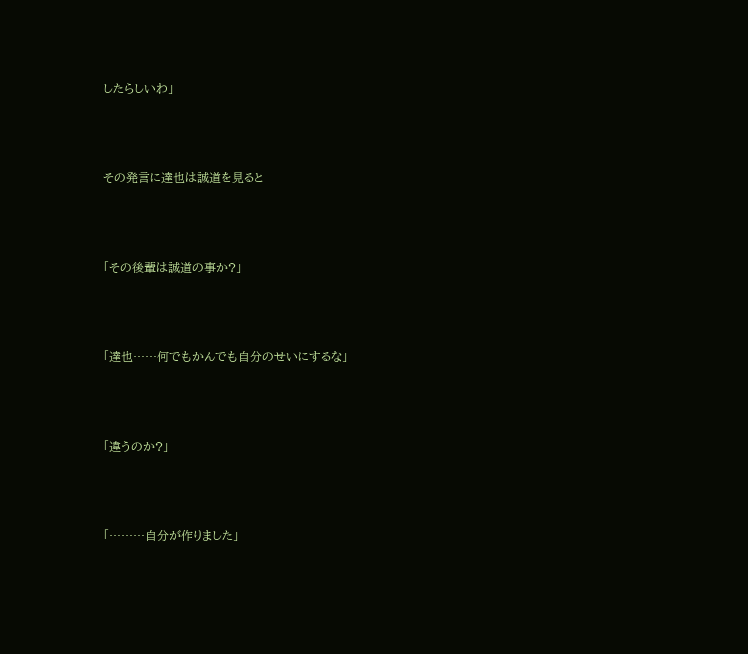したらしいわ」



その発言に達也は誠道を見ると



「その後輩は誠道の事か?」



「達也……何でもかんでも自分のせいにするな」



「違うのか?」



「………自分が作りました」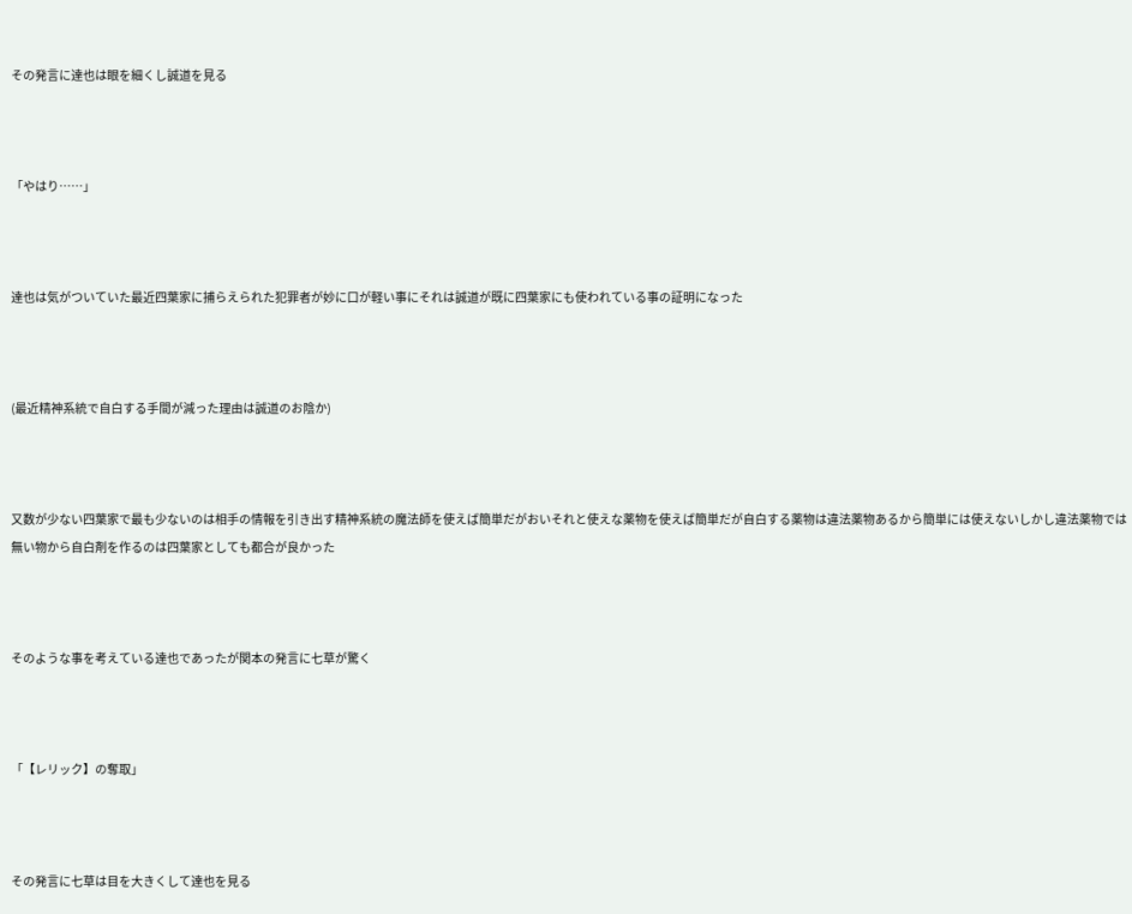その発言に達也は眼を細くし誠道を見る



「やはり……」



達也は気がついていた最近四葉家に捕らえられた犯罪者が妙に口が軽い事にそれは誠道が既に四葉家にも使われている事の証明になった



(最近精神系統で自白する手間が減った理由は誠道のお陰か)



又数が少ない四葉家で最も少ないのは相手の情報を引き出す精神系統の魔法師を使えば簡単だがおいそれと使えな薬物を使えば簡単だが自白する薬物は違法薬物あるから簡単には使えないしかし違法薬物では無い物から自白剤を作るのは四葉家としても都合が良かった



そのような事を考えている達也であったが関本の発言に七草が驚く



「【レリック】の奪取」



その発言に七草は目を大きくして達也を見る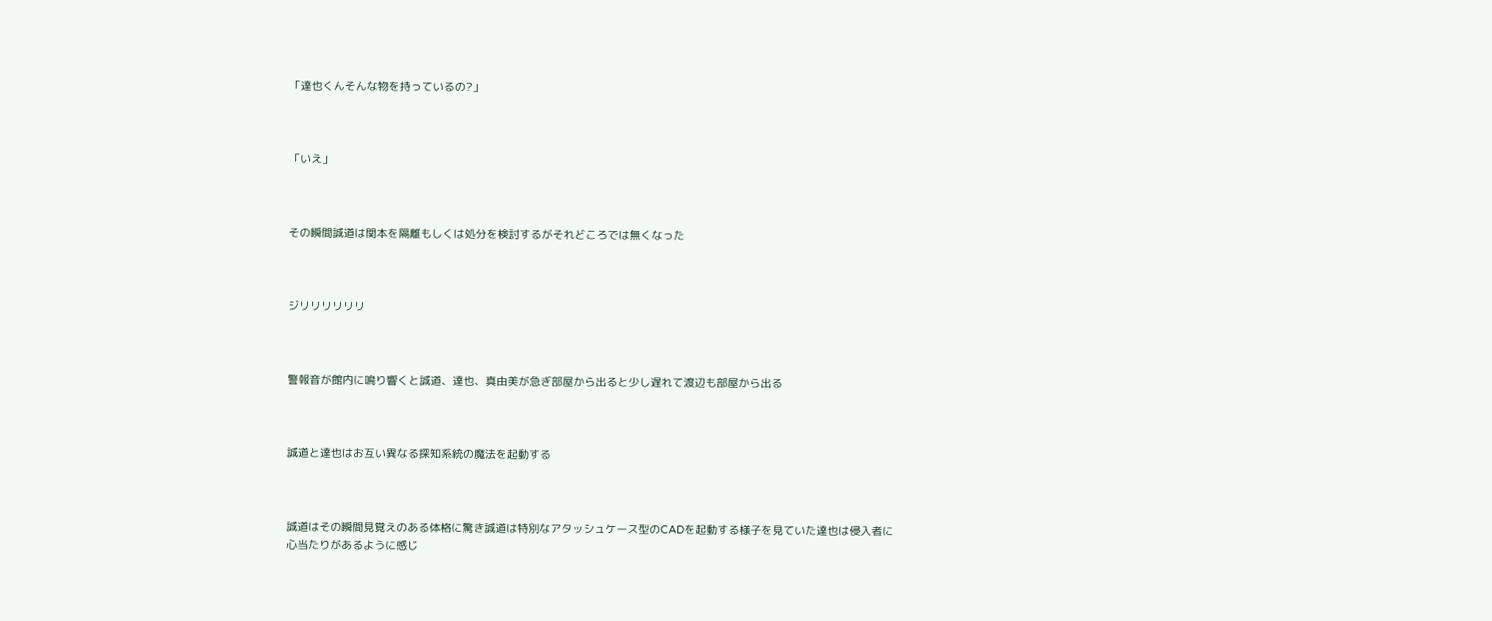「達也くんそんな物を持っているの?」



「いえ」



その瞬間誠道は関本を隔離もしくは処分を検討するがそれどころでは無くなった



ジリリリリリリ



警報音が館内に鳴り響くと誠道、達也、真由美が急ぎ部屋から出ると少し遅れて渡辺も部屋から出る



誠道と達也はお互い異なる探知系統の魔法を起動する



誠道はその瞬間見覚えのある体格に驚き誠道は特別なアタッシュケース型のCADを起動する様子を見ていた達也は侵入者に心当たりがあるように感じ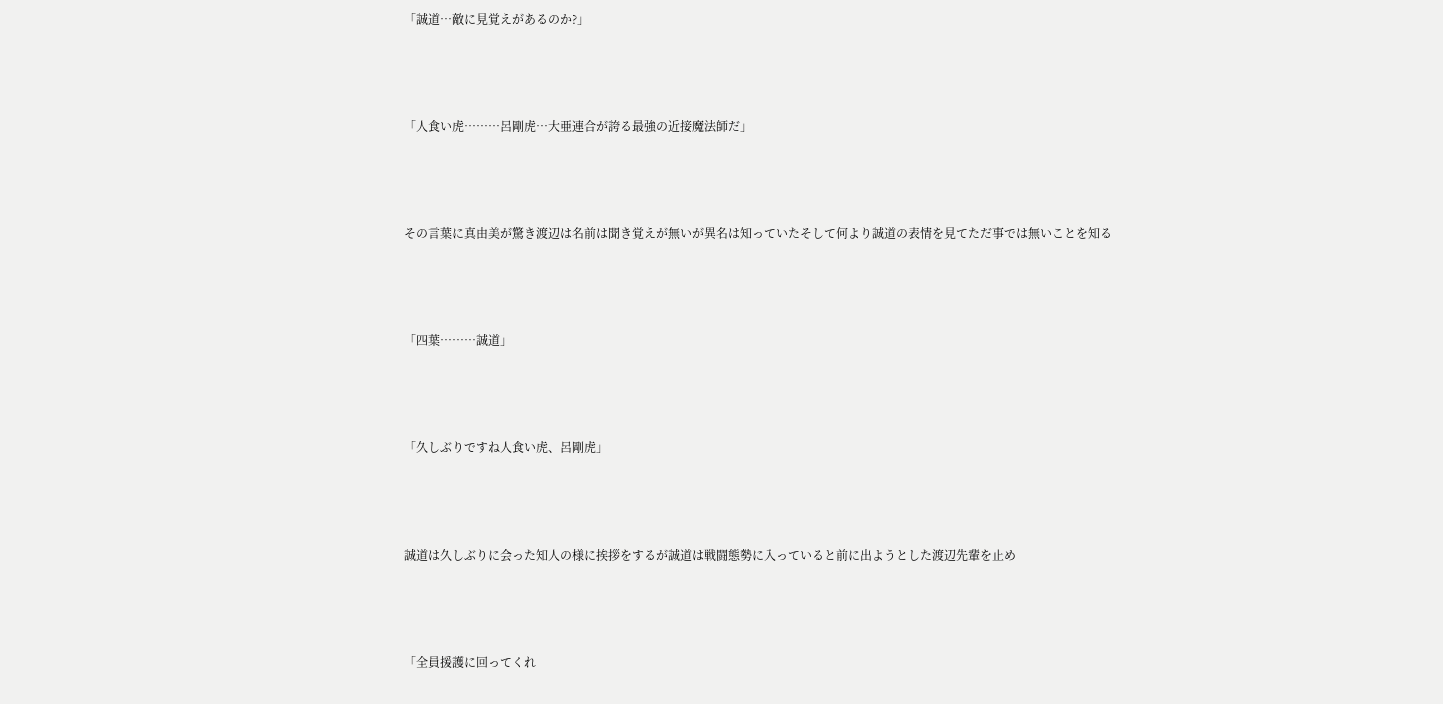「誠道…敵に見覚えがあるのか?」



「人食い虎………呂剛虎…大亜連合が誇る最強の近接魔法師だ」



その言葉に真由美が驚き渡辺は名前は聞き覚えが無いが異名は知っていたそして何より誠道の表情を見てただ事では無いことを知る



「四葉………誠道」



「久しぶりですね人食い虎、呂剛虎」



誠道は久しぶりに会った知人の様に挨拶をするが誠道は戦闘態勢に入っていると前に出ようとした渡辺先輩を止め



「全員援護に回ってくれ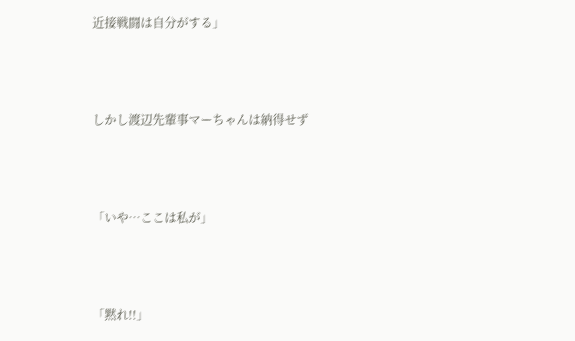近接戦闘は自分がする」



しかし渡辺先輩事マーちゃんは納得せず



「いや…ここは私が」



「黙れ!!」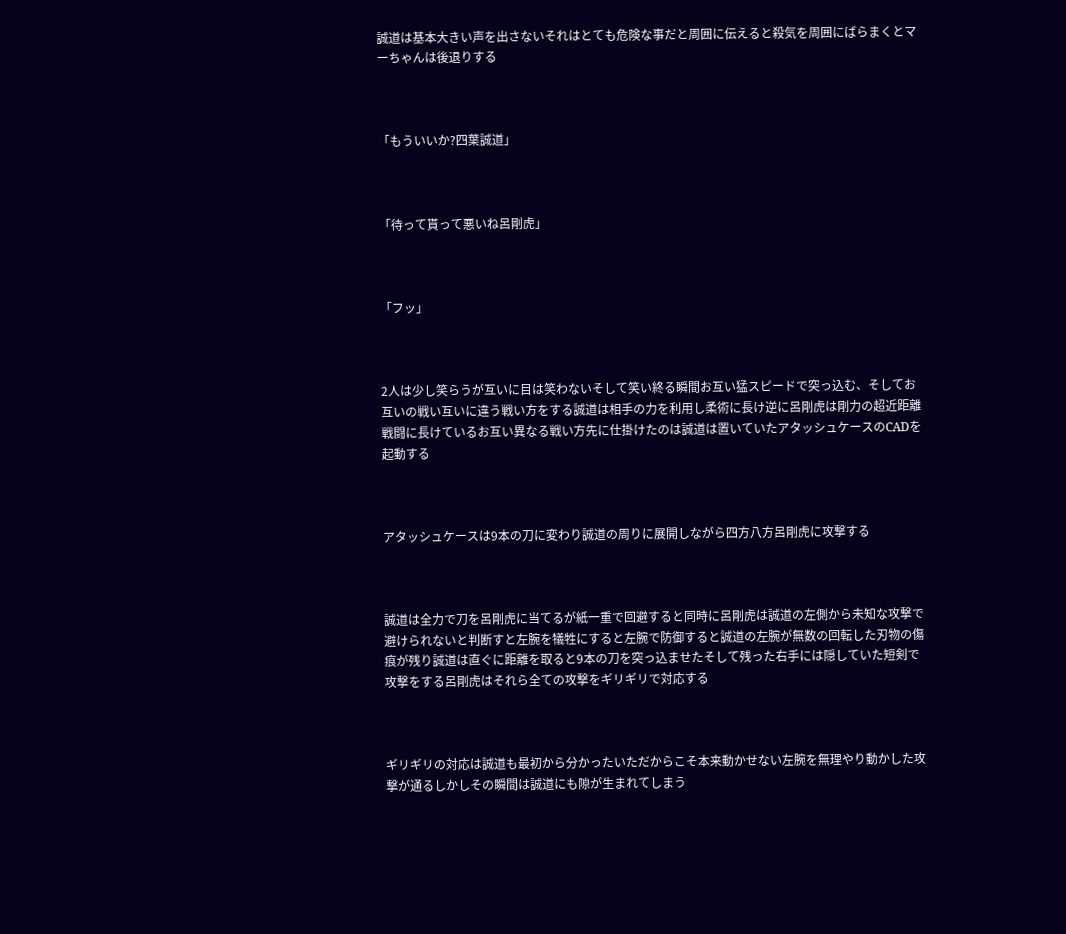誠道は基本大きい声を出さないそれはとても危険な事だと周囲に伝えると殺気を周囲にばらまくとマーちゃんは後退りする



「もういいか?四葉誠道」



「待って貰って悪いね呂剛虎」



「フッ」



2人は少し笑らうが互いに目は笑わないそして笑い終る瞬間お互い猛スピードで突っ込む、そしてお互いの戦い互いに違う戦い方をする誠道は相手の力を利用し柔術に長け逆に呂剛虎は剛力の超近距離戦闘に長けているお互い異なる戦い方先に仕掛けたのは誠道は置いていたアタッシュケースのCADを起動する



アタッシュケースは9本の刀に変わり誠道の周りに展開しながら四方八方呂剛虎に攻撃する



誠道は全力で刀を呂剛虎に当てるが紙一重で回避すると同時に呂剛虎は誠道の左側から未知な攻撃で避けられないと判断すと左腕を犠牲にすると左腕で防御すると誠道の左腕が無数の回転した刃物の傷痕が残り誠道は直ぐに距離を取ると9本の刀を突っ込ませたそして残った右手には隠していた短剣で攻撃をする呂剛虎はそれら全ての攻撃をギリギリで対応する



ギリギリの対応は誠道も最初から分かったいただからこそ本来動かせない左腕を無理やり動かした攻撃が通るしかしその瞬間は誠道にも隙が生まれてしまう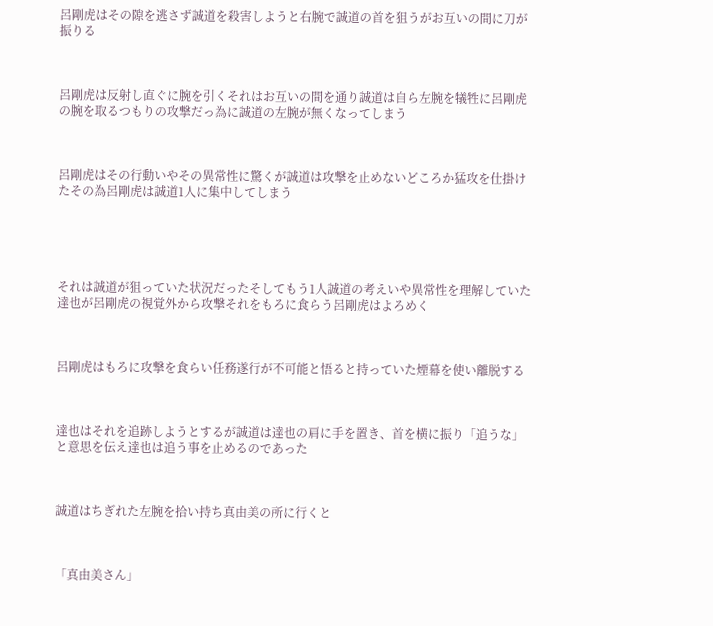呂剛虎はその隙を逃さず誠道を殺害しようと右腕で誠道の首を狙うがお互いの間に刀が振りる



呂剛虎は反射し直ぐに腕を引くそれはお互いの間を通り誠道は自ら左腕を犠牲に呂剛虎の腕を取るつもりの攻撃だっ為に誠道の左腕が無くなってしまう



呂剛虎はその行動いやその異常性に驚くが誠道は攻撃を止めないどころか猛攻を仕掛けたその為呂剛虎は誠道1人に集中してしまう





それは誠道が狙っていた状況だったそしてもう1人誠道の考えいや異常性を理解していた達也が呂剛虎の視覚外から攻撃それをもろに食らう呂剛虎はよろめく



呂剛虎はもろに攻撃を食らい任務遂行が不可能と悟ると持っていた煙幕を使い離脱する



達也はそれを追跡しようとするが誠道は達也の肩に手を置き、首を横に振り「追うな」と意思を伝え達也は追う事を止めるのであった



誠道はちぎれた左腕を拾い持ち真由美の所に行くと



「真由美さん」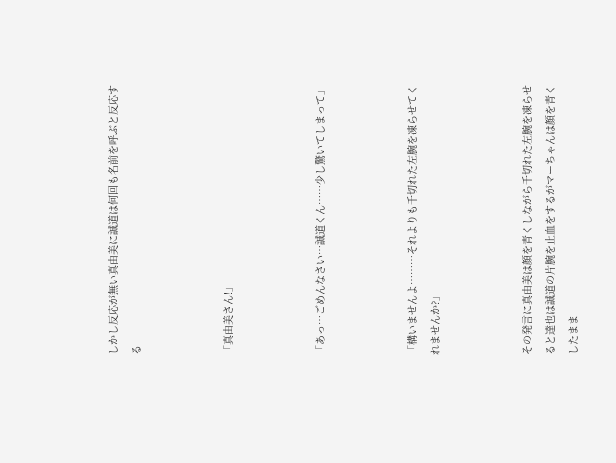しかし反応が無い真由美に誠道は何回も名前を呼ぶと反応する



「真由美さん!」



「あっ…ごめんなさい…誠道くん……少し驚いてしまって」



「構いませんよ………それよりも千切れた左腕を凍らせてくれませんか?」



その発言に真由美は顔を青くしながら千切れた左腕を凍らせると達也は誠道の片腕を止血をするがマーちゃんは顔を青くしたまま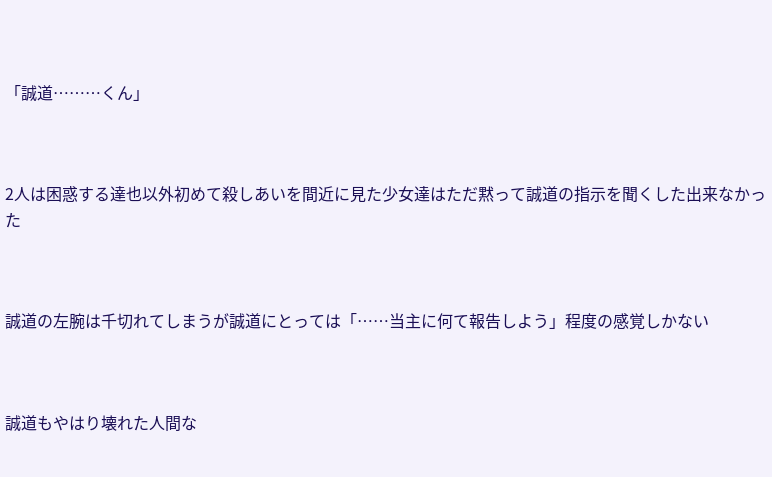「誠道………くん」



2人は困惑する達也以外初めて殺しあいを間近に見た少女達はただ黙って誠道の指示を聞くした出来なかった



誠道の左腕は千切れてしまうが誠道にとっては「……当主に何て報告しよう」程度の感覚しかない



誠道もやはり壊れた人間な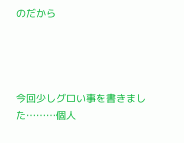のだから




今回少しグロい事を書きました………個人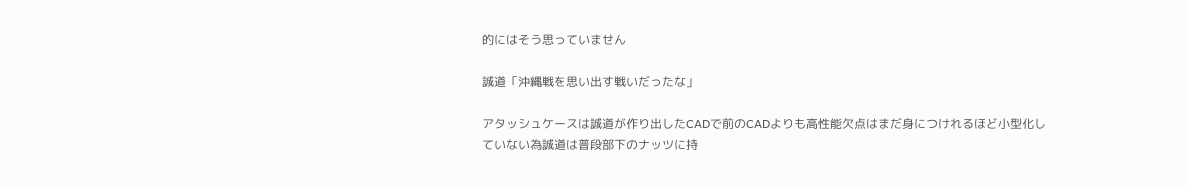的にはそう思っていません

誠道「沖縄戦を思い出す戦いだったな」

アタッシュケースは誠道が作り出したCADで前のCADよりも高性能欠点はまだ身につけれるほど小型化していない為誠道は普段部下のナッツに持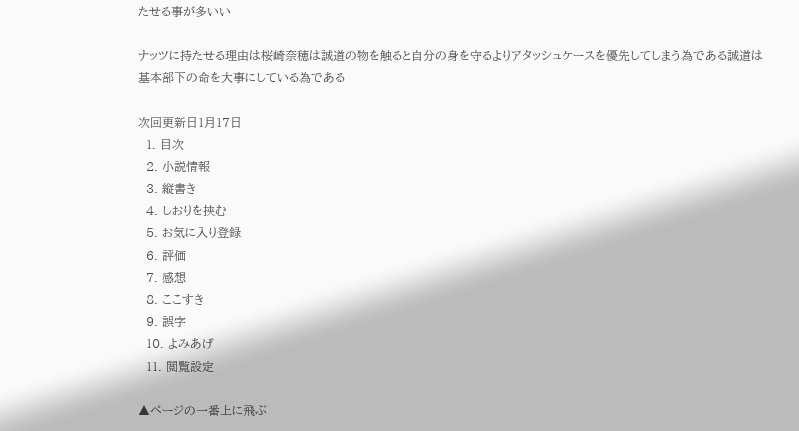たせる事が多いい

ナッツに持たせる理由は桜崎奈穂は誠道の物を触ると自分の身を守るよりアタッシュケースを優先してしまう為である誠道は基本部下の命を大事にしている為である

次回更新日1月17日
  1. 目次
  2. 小説情報
  3. 縦書き
  4. しおりを挟む
  5. お気に入り登録
  6. 評価
  7. 感想
  8. ここすき
  9. 誤字
  10. よみあげ
  11. 閲覧設定

▲ページの一番上に飛ぶ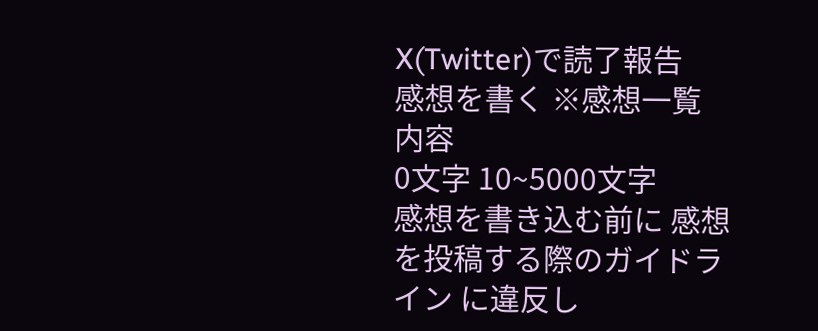X(Twitter)で読了報告
感想を書く ※感想一覧
内容
0文字 10~5000文字
感想を書き込む前に 感想を投稿する際のガイドライン に違反し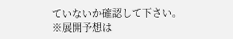ていないか確認して下さい。
※展開予想は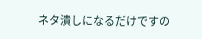ネタ潰しになるだけですの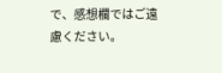で、感想欄ではご遠慮ください。